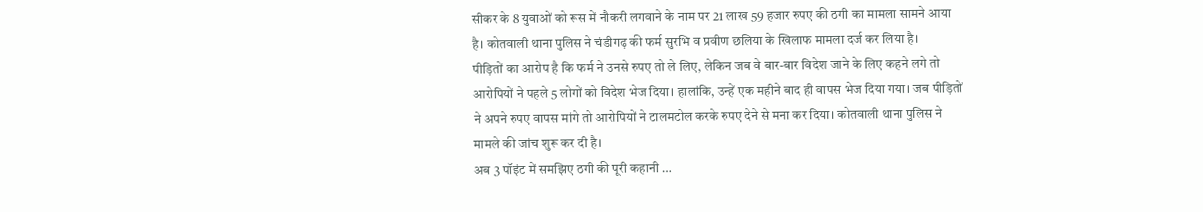सीकर के 8 युवाओं को रूस में नौकरी लगवाने के नाम पर 21 लाख 59 हजार रुपए की ठगी का मामला सामने आया है। कोतवाली थाना पुलिस ने चंडीगढ़ की फर्म सुरभि व प्रवीण छलिया के खिलाफ मामला दर्ज कर लिया है।
पीड़ितों का आरोप है कि फर्म ने उनसे रुपए तो ले लिए, लेकिन जब वे बार-बार विदेश जाने के लिए कहने लगे तो आरोपियों ने पहले 5 लोगों को विदेश भेज दिया। हालांकि, उन्हें एक महीने बाद ही वापस भेज दिया गया। जब पीड़ितों ने अपने रुपए वापस मांगे तो आरोपियों ने टालमटोल करके रुपए देने से मना कर दिया। कोतवाली थाना पुलिस ने मामले की जांच शुरू कर दी है।
अब 3 पॉइंट में समझिए ठगी की पूरी कहानी …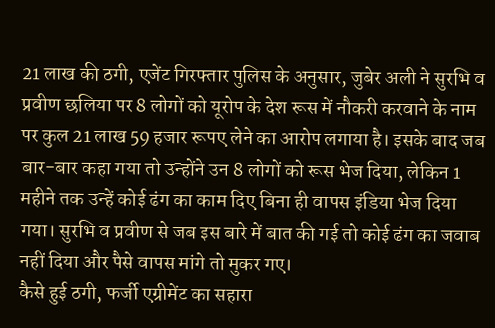21 लाख की ठगी, एजेंट गिरफ्तार पुलिस के अनुसार, जुबेर अली ने सुरभि व प्रवीण छलिया पर 8 लोगों को यूरोप के देश रूस में नौकरी करवाने के नाम पर कुल 21 लाख 59 हजार रूपए लेने का आरोप लगाया है। इसके बाद जब बार-बार कहा गया तो उन्होंने उन 8 लोगों को रूस भेज दिया, लेकिन 1 महीने तक उन्हें कोई ढंग का काम दिए बिना ही वापस इंडिया भेज दिया गया। सुरभि व प्रवीण से जब इस बारे में बात की गई तो कोई ढंग का जवाब नहीं दिया और पैसे वापस मांगे तो मुकर गए।
कैसे हुई ठगी, फर्जी एग्रीमेंट का सहारा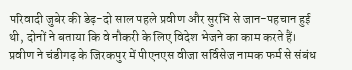परिवादी जुबेर की डेढ़-दो साल पहले प्रवीण और सुरभि से जान-पहचान हुई थी, दोनों ने बताया कि वे नौकरी के लिए विदेश भेजने का काम करते हैं। प्रवीण ने चंडीगढ़ के जिरकपुर में पीएनएस वीजा सर्विसेज नामक फर्म से संबंध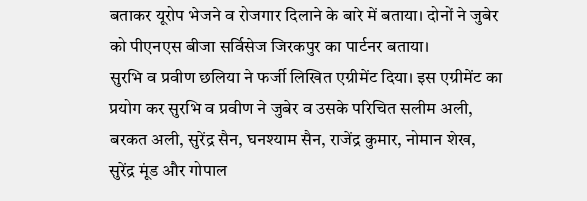बताकर यूरोप भेजने व रोजगार दिलाने के बारे में बताया। दोनों ने जुबेर को पीएनएस बीजा सर्विसेज जिरकपुर का पार्टनर बताया।
सुरभि व प्रवीण छलिया ने फर्जी लिखित एग्रीमेंट दिया। इस एग्रीमेंट का प्रयोग कर सुरभि व प्रवीण ने जुबेर व उसके परिचित सलीम अली, बरकत अली, सुरेंद्र सैन, घनश्याम सैन, राजेंद्र कुमार, नोमान शेख, सुरेंद्र मूंड और गोपाल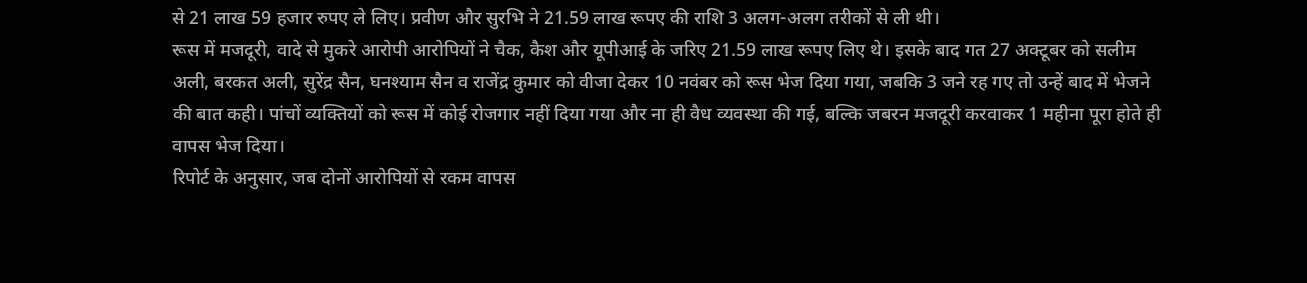से 21 लाख 59 हजार रुपए ले लिए। प्रवीण और सुरभि ने 21.59 लाख रूपए की राशि 3 अलग-अलग तरीकों से ली थी।
रूस में मजदूरी, वादे से मुकरे आरोपी आरोपियों ने चैक, कैश और यूपीआई के जरिए 21.59 लाख रूपए लिए थे। इसके बाद गत 27 अक्टूबर को सलीम अली, बरकत अली, सुरेंद्र सैन, घनश्याम सैन व राजेंद्र कुमार को वीजा देकर 10 नवंबर को रूस भेज दिया गया, जबकि 3 जने रह गए तो उन्हें बाद में भेजने की बात कही। पांचों व्यक्तियों को रूस में कोई रोजगार नहीं दिया गया और ना ही वैध व्यवस्था की गई, बल्कि जबरन मजदूरी करवाकर 1 महीना पूरा होते ही वापस भेज दिया।
रिपोर्ट के अनुसार, जब दोनों आरोपियों से रकम वापस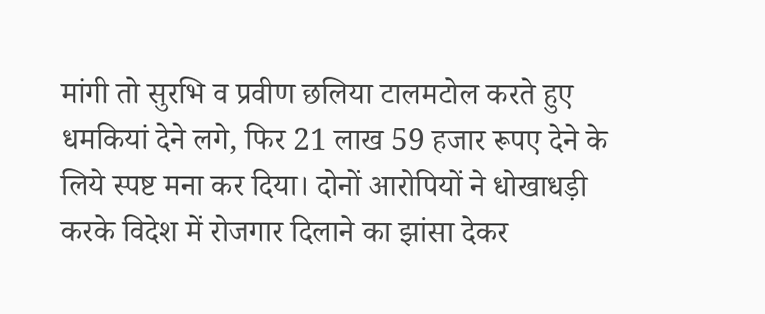मांगी तो सुरभि व प्रवीण छलिया टालमटोल करते हुए धमकियां देने लगे, फिर 21 लाख 59 हजार रूपए देने के लिये स्पष्ट मना कर दिया। दोनों आरोपियों ने धोखाधड़ी करके विदेश में रोजगार दिलाने का झांसा देकर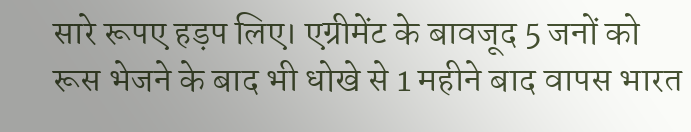सारे रूपए हड़प लिए। एग्रीमेंट के बावजूद 5 जनों को रूस भेजने के बाद भी धोखे से 1 महीने बाद वापस भारत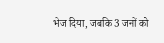भेज दिया, जबकि 3 जनों को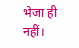भेजा ही नहीं।